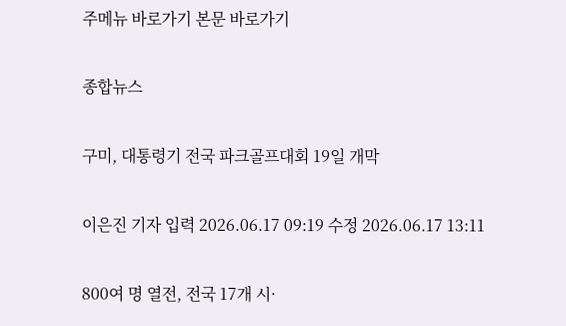주메뉴 바로가기 본문 바로가기

종합뉴스

구미, 대통령기 전국 파크골프대회 19일 개막

이은진 기자 입력 2026.06.17 09:19 수정 2026.06.17 13:11

800여 명 열전, 전국 17개 시·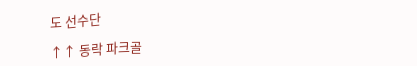도 선수단

↑↑ 동락 파크골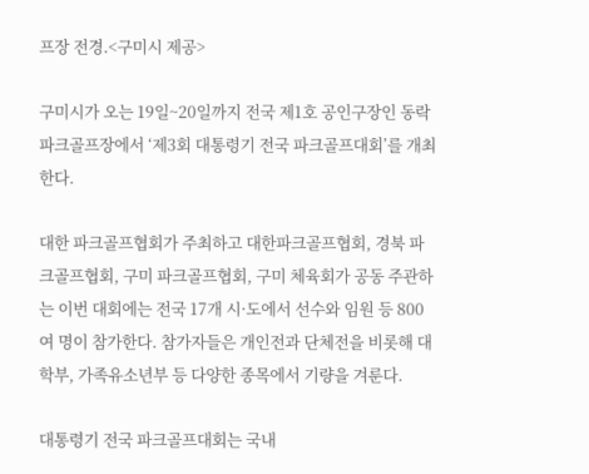프장 전경.<구미시 제공>

구미시가 오는 19일~20일까지 전국 제1호 공인구장인 동락파크골프장에서 ‘제3회 대통령기 전국 파크골프대회’를 개최한다.

대한 파크골프협회가 주최하고 대한파크골프협회, 경북 파크골프협회, 구미 파크골프협회, 구미 체육회가 공동 주관하는 이번 대회에는 전국 17개 시·도에서 선수와 임원 등 800여 명이 참가한다. 참가자들은 개인전과 단체전을 비롯해 대학부, 가족유소년부 등 다양한 종목에서 기량을 겨룬다.

대통령기 전국 파크골프대회는 국내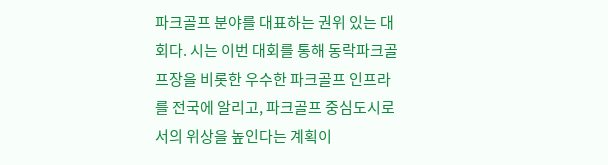파크골프 분야를 대표하는 권위 있는 대회다. 시는 이번 대회를 통해 동락파크골프장을 비롯한 우수한 파크골프 인프라를 전국에 알리고, 파크골프 중심도시로서의 위상을 높인다는 계획이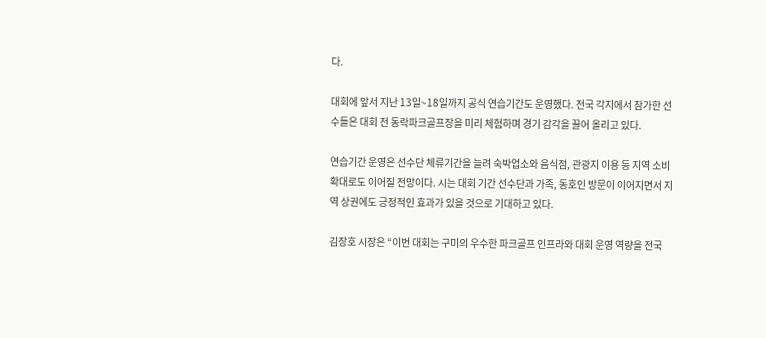다.

대회에 앞서 지난 13일~18일까지 공식 연습기간도 운영했다. 전국 각지에서 참가한 선수들은 대회 전 동락파크골프장을 미리 체험하며 경기 감각을 끌어 올리고 있다.

연습기간 운영은 선수단 체류기간을 늘려 숙박업소와 음식점, 관광지 이용 등 지역 소비 확대로도 이어질 전망이다. 시는 대회 기간 선수단과 가족, 동호인 방문이 이어지면서 지역 상권에도 긍정적인 효과가 있을 것으로 기대하고 있다.

김장호 시장은 “이번 대회는 구미의 우수한 파크골프 인프라와 대회 운영 역량을 전국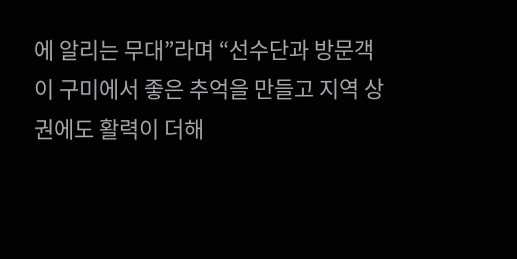에 알리는 무대”라며 “선수단과 방문객이 구미에서 좋은 추억을 만들고 지역 상권에도 활력이 더해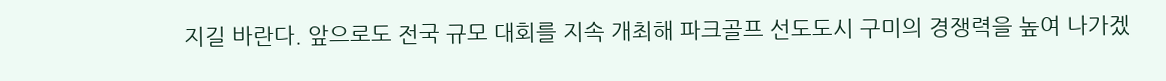지길 바란다. 앞으로도 전국 규모 대회를 지속 개최해 파크골프 선도도시 구미의 경쟁력을 높여 나가겠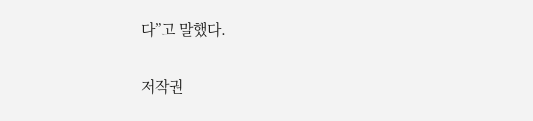다”고 말했다.


저작권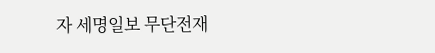자 세명일보 무단전재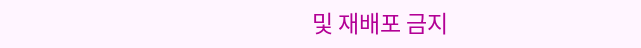및 재배포 금지